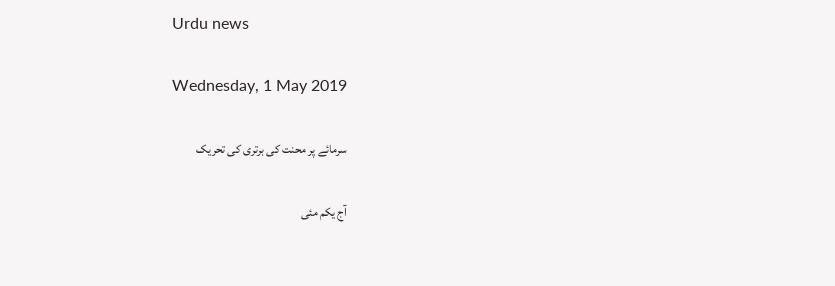Urdu news

Wednesday, 1 May 2019

سرمائے پر محنت کی برتری کی تحریک

آج یکم مئی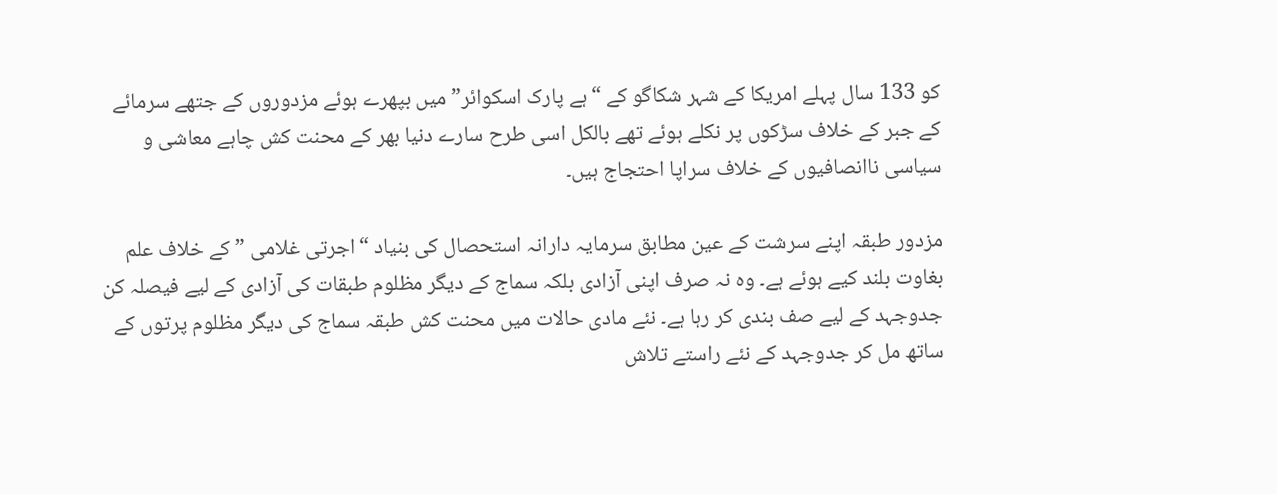کو 133 سال پہلے امریکا کے شہر شکاگو کے “ہے پارک اسکوائر” میں بپھرے ہوئے مزدوروں کے جتھے سرمائے کے جبر کے خلاف سڑکوں پر نکلے ہوئے تھے بالکل اسی طرح سارے دنیا بھر کے محنت کش چاہے معاشی و سیاسی ناانصافیوں کے خلاف سراپا احتجاج ہیں۔

مزدور طبقہ اپنے سرشت کے عین مطابق سرمایہ دارانہ استحصال کی بنیاد “اجرتی غلامی ” کے خلاف علم بغاوت بلند کیے ہوئے ہے۔ وہ نہ صرف اپنی آزادی بلکہ سماج کے دیگر مظلوم طبقات کی آزادی کے لیے فیصلہ کن جدوجہد کے لیے صف بندی کر رہا ہے۔ نئے مادی حالات میں محنت کش طبقہ سماج کی دیگر مظلوم پرتوں کے ساتھ مل کر جدوجہد کے نئے راستے تلاش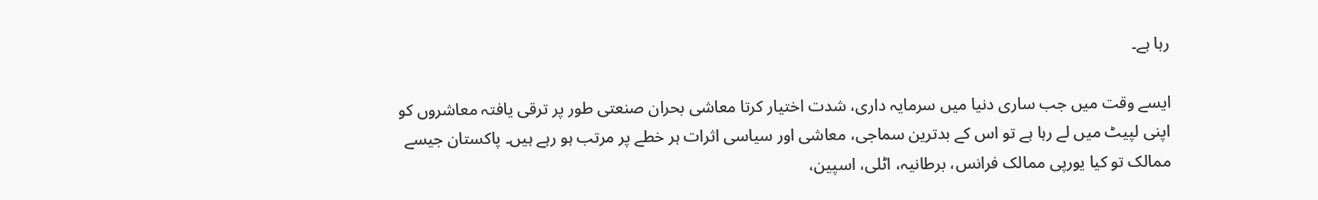رہا ہے۔

ایسے وقت میں جب ساری دنیا میں سرمایہ داری، شدت اختیار کرتا معاشی بحران صنعتی طور پر ترقی یافتہ معاشروں کو اپنی لپیٹ میں لے رہا ہے تو اس کے بدترین سماجی، معاشی اور سیاسی اثرات ہر خطے پر مرتب ہو رہے ہیں۔ پاکستان جیسے ممالک تو کیا یورپی ممالک فرانس، برطانیہ، اٹلی، اسپین،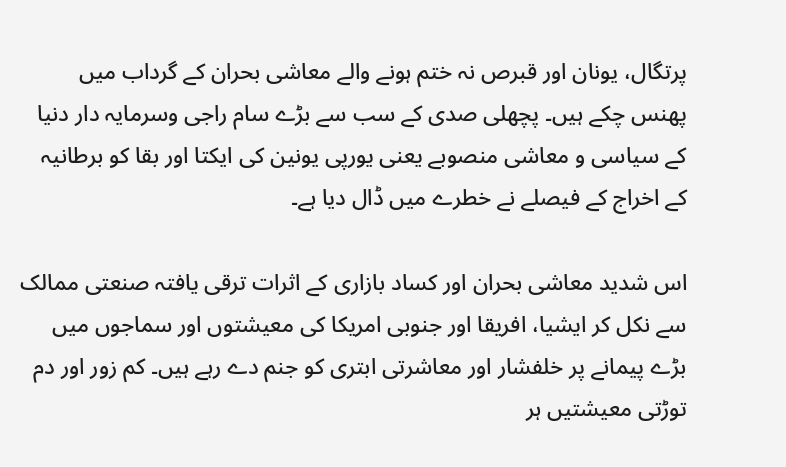پرتگال، یونان اور قبرص نہ ختم ہونے والے معاشی بحران کے گرداب میں پھنس چکے ہیں۔ پچھلی صدی کے سب سے بڑے سام راجی وسرمایہ دار دنیا کے سیاسی و معاشی منصوبے یعنی یورپی یونین کی ایکتا اور بقا کو برطانیہ کے اخراج کے فیصلے نے خطرے میں ڈال دیا ہے۔

اس شدید معاشی بحران اور کساد بازاری کے اثرات ترقی یافتہ صنعتی ممالک سے نکل کر ایشیا، افریقا اور جنوبی امریکا کی معیشتوں اور سماجوں میں بڑے پیمانے پر خلفشار اور معاشرتی ابتری کو جنم دے رہے ہیں۔ کم زور اور دم توڑتی معیشتیں ہر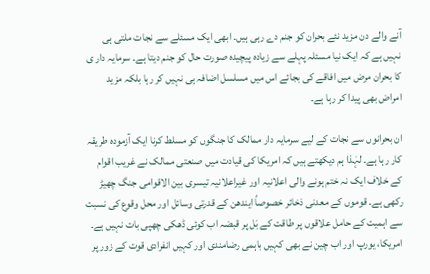آنے والے دن مزید نئے بحران کو جنم دے رہی ہیں۔ ابھی ایک مسئلے سے نجات ملتی ہی نہیں ہے کہ ایک نیا مسئلہ پہلے سے زیادہ پیچیدہ صورت حال کو جنم دیتا ہے۔ سرمایہ دار ی کا بحران مرض میں افاقے کی بجائے اس میں مسلسل اضافہ ہی نہیں کر رہا بلکہ مزید امراض بھی پیدا کر رہا ہے۔

ان بحرانوں سے نجات کے لیے سرمایہ دار ممالک کا جنگوں کو مسلط کرنا ایک آزمودہ طریقہ کار رہا ہے۔ لہٰذا ہم دیکھتے ہیں کہ امریکا کی قیادت میں صنعتی ممالک نے غریب اقوام کے خلاف ایک نہ ختم ہونے والی اعلانیہ اور غیراعلانیہ تیسری بین الاقوامی جنگ چھیڑ رکھی ہے۔ قوموں کے معدنی ذخائر خصوصاً ایندھن کے قدرتی وسائل اور محل وقوع کی نسبت سے اہمیت کے حامل علاقوں پر طاقت کے بَل پر قبضہ اب کوئی ڈھکی چھپی بات نہیں ہے۔ امریکا، یورپ اور اب چین نے بھی کہیں باہمی رضامندی اور کہیں انفرادی قوت کے زور پر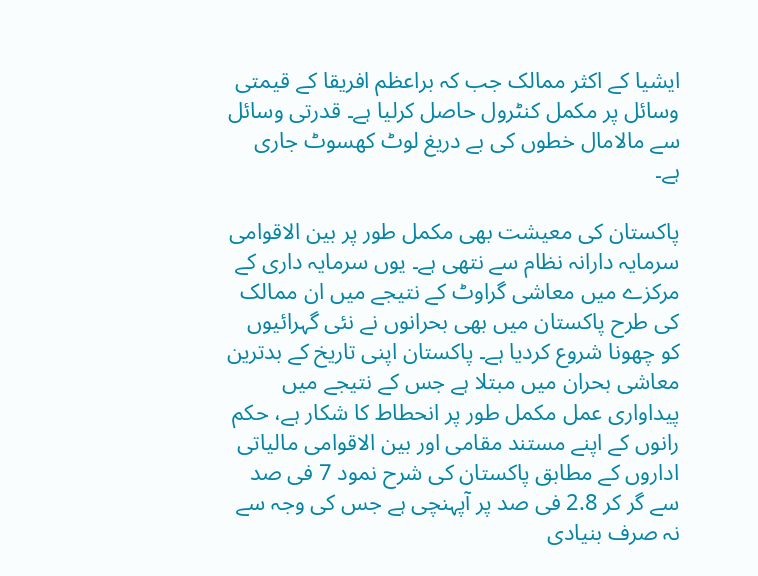ایشیا کے اکثر ممالک جب کہ براعظم افریقا کے قیمتی وسائل پر مکمل کنٹرول حاصل کرلیا ہے۔ قدرتی وسائل سے مالامال خطوں کی بے دریغ لوٹ کھسوٹ جاری ہے۔

پاکستان کی معیشت بھی مکمل طور پر بین الاقوامی سرمایہ دارانہ نظام سے نتھی ہے۔ یوں سرمایہ داری کے مرکزے میں معاشی گراوٹ کے نتیجے میں ان ممالک کی طرح پاکستان میں بھی بحرانوں نے نئی گہرائیوں کو چھونا شروع کردیا ہے۔ پاکستان اپنی تاریخ کے بدترین معاشی بحران میں مبتلا ہے جس کے نتیجے میں پیداواری عمل مکمل طور پر انحطاط کا شکار ہے، حکم رانوں کے اپنے مستند مقامی اور بین الاقوامی مالیاتی اداروں کے مطابق پاکستان کی شرح نمود 7 فی صد سے گر کر 2.8 فی صد پر آپہنچی ہے جس کی وجہ سے نہ صرف بنیادی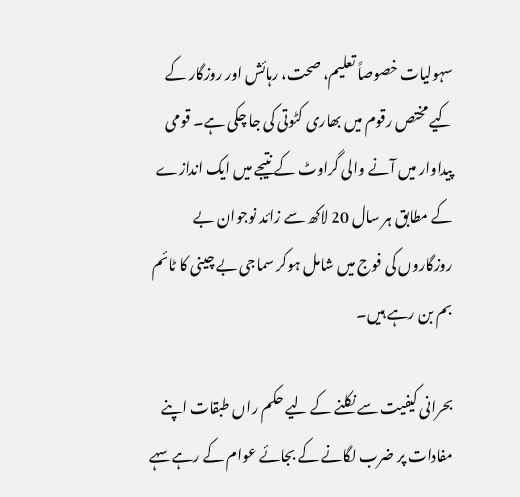سہولیات خصوصاً تعلیم، صحت، رہائش اور روزگار کے کیے مختص رقوم میں بھاری کٹوتی کی جا چکی ہے۔ قومی پیداوار میں آنے والی گراوٹ کے نتیجے میں ایک اندازے کے مطابق ہر سال 20 لاکھ سے زائد نوجوان بے روزگاروں کی فوج میں شامل ہوکر سماجی بے چینی کا ٹائم بم بن رہے ہیں۔

بحرانی کیفیت سے نکلنے کے لیے حکم راں طبقات اپنے مفادات پر ضرب لگانے کے بجائے عوام کے رہے سہے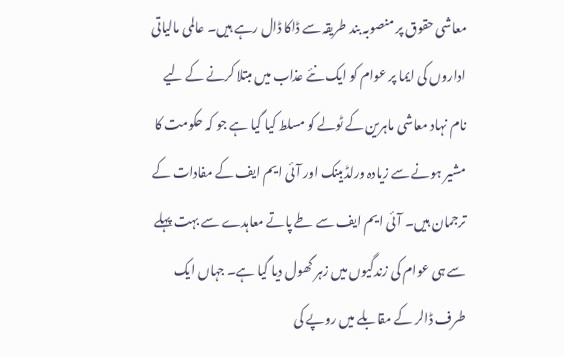معاشی حقوق پر منصوبہ بند طریقہ سے ڈاکا ڈال رہے ہیں۔ عالمی مالیاتی اداروں کی ایما پر عوام کو ایک نئے عذاب میں مبتلا کرنے کے لیے نام نہاد معاشی ماہرین کے ٹولے کو مسلط کیا گیا ہے جو کہ حکومت کا مشیر ہونے سے زیادہ ورلڈبینک اور آئی ایم ایف کے مفادات کے ترجمان ہیں۔ آئی ایم ایف سے طے پاتے معاہدے سے بہت پہلے سے ہی عوام کی زندگیوں میں زہر گھول دیا گیا ہے۔ جہاں ایک طرف ڈالر کے مقابلے میں روپے کی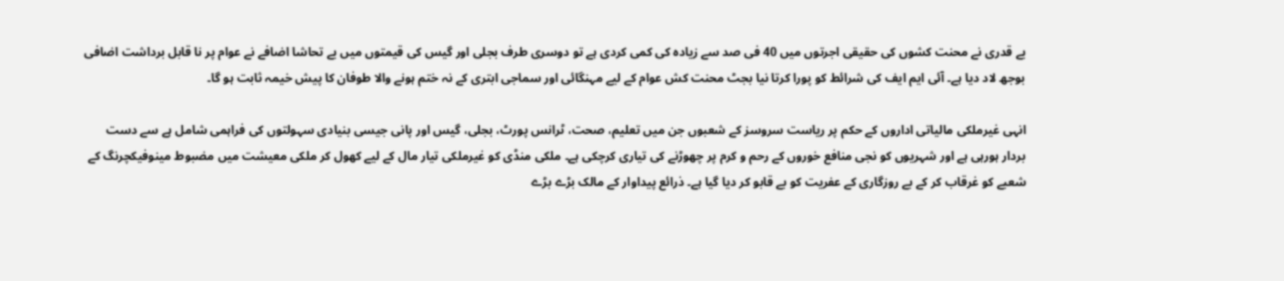بے قدری نے محنت کشوں کی حقیقی اجرتوں میں 40 فی صد سے زیادہ کی کمی کردی ہے تو دوسری طرف بجلی اور گیس کی قیمتوں میں بے تحاشا اضافے نے عوام پر نا قابل برداشت اضافی بوجھ لاد دیا ہے۔ آئی ایم ایف کی شرائط کو پورا کرتا نیا بجٹ محنت کش عوام کے لیے مہنگائی اور سماجی ابتری کے نہ ختم ہونے والا طوفان کا پیش خیمہ ثابت ہو گا۔

انہی غیرملکی مالیاتی اداروں کے حکم پر ریاست سروسز کے شعبوں جن میں تعلیم، صحت، ٹرانس پورٹ، بجلی، گیس اور پانی جیسی بنیادی سہولتوں کی فراہمی شامل ہے سے دست بردار ہورہی ہے اور شہریوں کو نجی منافع خوروں کے رحم و کرم پر چھوڑنے کی تیاری کرچکی ہے۔ ملکی منڈی کو غیرملکی تیار مال کے لیے کھول کر ملکی معیشت میں مضبوط مینوفیکچرنگ کے شعبے کو غرقاب کر کے بے روزگاری کے عفریت کو بے قابو کر دیا گیا ہے۔ ذرائع پیداوار کے مالک بڑے بڑے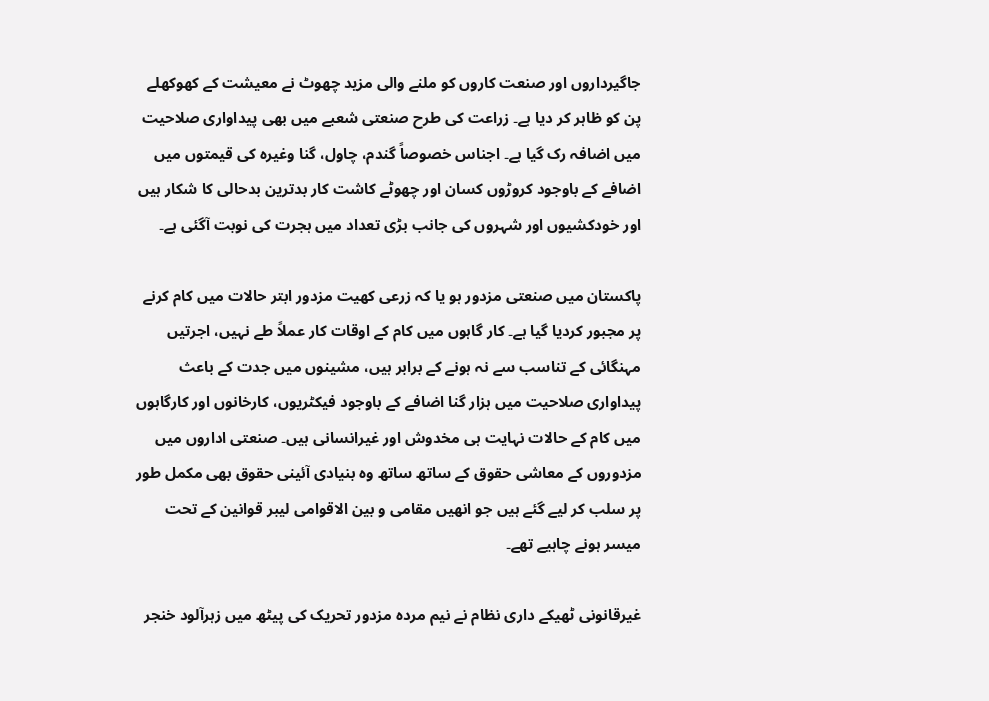جاگیرداروں اور صنعت کاروں کو ملنے والی مزید چھوٹ نے معیشت کے کھوکھلے پن کو ظاہر کر دیا ہے۔ زراعت کی طرح صنعتی شعبے میں بھی پیداواری صلاحیت میں اضافہ رک گیا ہے۔ اجناس خصوصاً گندم، چاول، گنا وغیرہ کی قیمتوں میں اضافے کے باوجود کروڑوں کسان اور چھوٹے کاشت کار بدترین بدحالی کا شکار ہیں اور خودکشیوں اور شہروں کی جانب بڑی تعداد میں ہجرت کی نوبت آگئی ہے۔

پاکستان میں صنعتی مزدور ہو یا کہ زرعی کھیت مزدور ابتر حالات میں کام کرنے پر مجبور کردیا گیا ہے۔ کار گاہوں میں کام کے اوقات کار عملاً طے نہیں، اجرتیں مہنگائی کے تناسب سے نہ ہونے کے برابر ہیں، مشینوں میں جدت کے باعث پیداواری صلاحیت میں ہزار گنا اضافے کے باوجود فیکٹریوں، کارخانوں اور کارگاہوں میں کام کے حالات نہایت ہی مخدوش اور غیرانسانی ہیں۔ صنعتی اداروں میں مزدوروں کے معاشی حقوق کے ساتھ ساتھ وہ بنیادی آئینی حقوق بھی مکمل طور پر سلب کر لیے گئے ہیں جو انھیں مقامی و بین الاقوامی لیبر قوانین کے تحت میسر ہونے چاہیے تھے۔

غیرقانونی ٹھیکے داری نظام نے نیم مردہ مزدور تحریک کی پیٹھ میں زہرآلود خنجر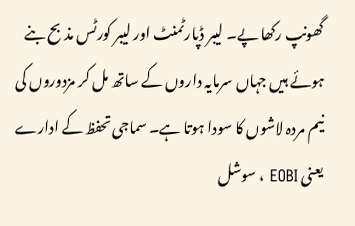گھونپ رکھا پے۔ لیبر ڈپارٹمنٹ اور لیبر کورٹس مذبح بنے ہوئے ہیں جہاں سرمایہ داروں کے ساتھ مل کر مزدوروں کی نیم مردہ لاشوں کا سودا ہوتا ہے۔ سماجی تحفظ کے ادارے یعنی EOBI ، سوشل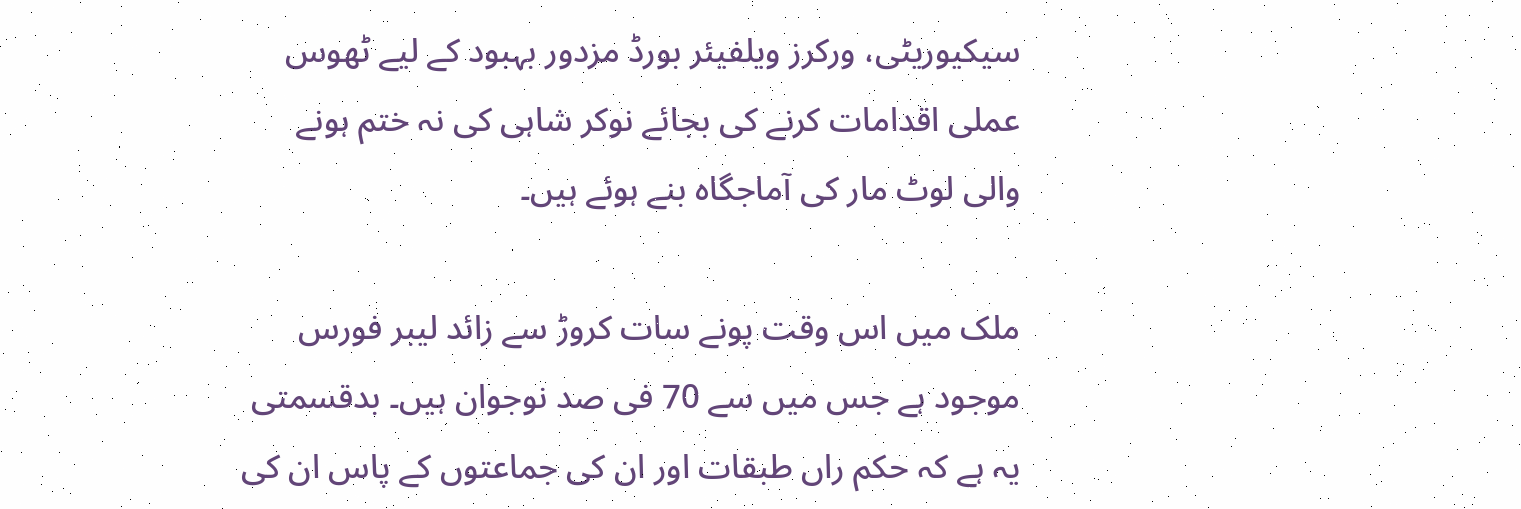سیکیوریٹی، ورکرز ویلفیئر بورڈ مزدور بہبود کے لیے ٹھوس عملی اقدامات کرنے کی بجائے نوکر شاہی کی نہ ختم ہونے والی لوٹ مار کی آماجگاہ بنے ہوئے ہیں۔

ملک میں اس وقت پونے سات کروڑ سے زائد لیبر فورس موجود ہے جس میں سے 70 فی صد نوجوان ہیں۔ بدقسمتی یہ ہے کہ حکم راں طبقات اور ان کی جماعتوں کے پاس ان کی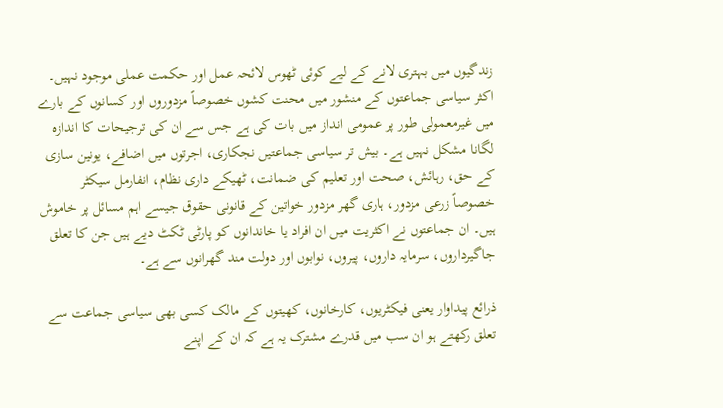زندگیوں میں بہتری لانے کے لیے کوئی ٹھوس لائحہ عمل اور حکمت عملی موجود نہیں۔ اکثر سیاسی جماعتوں کے منشور میں محنت کشوں خصوصاً مزدوروں اور کسانوں کے بارے میں غیرمعمولی طور پر عمومی انداز میں بات کی ہے جس سے ان کی ترجیحات کا اندازہ لگانا مشکل نہیں ہے۔ بیش تر سیاسی جماعتیں نجکاری، اجرتوں میں اضافے، یونین سازی کے حق، رہائش، صحت اور تعلیم کی ضمانت، ٹھیکے داری نظام، انفارمل سیکٹر خصوصاً زرعی مزدور، ہاری گھر مزدور خواتین کے قانونی حقوق جیسے اہم مسائل پر خاموش ہیں۔ ان جماعتوں نے اکثریت میں ان افراد یا خاندانوں کو پارٹی ٹکٹ دیے ہیں جن کا تعلق جاگیرداروں، سرمایہ داروں، پیروں، نوابوں اور دولت مند گھرانوں سے ہے۔

ذرائع پیداوار یعنی فیکٹریوں، کارخانوں، کھیتوں کے مالک کسی بھی سیاسی جماعت سے تعلق رکھتے ہو ان سب میں قدرے مشترک یہ ہے کہ ان کے اپنے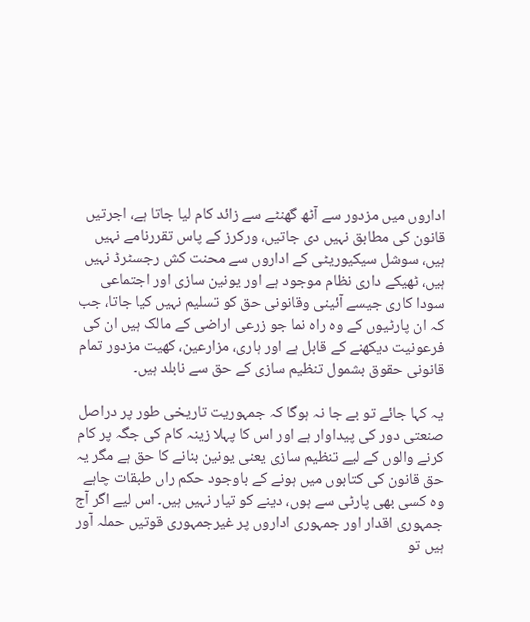اداروں میں مزدور سے آٹھ گھنٹے سے زائد کام لیا جاتا ہے، اجرتیں قانون کی مطابق نہیں دی جاتیں، ورکرز کے پاس تقررنامے نہیں ہیں، سوشل سیکیوریٹی کے اداروں سے محنت کش رجسٹرڈ نہیں ہیں، ٹھیکے داری نظام موجود ہے اور یونین سازی اور اجتماعی سودا کاری جیسے آئینی وقانونی حق کو تسلیم نہیں کیا جاتا، جب کہ ان پارٹیوں کے وہ راہ نما جو زرعی اراضی کے مالک ہیں ان کی فرعونیت دیکھنے کے قابل ہے اور ہاری، مزارعین، کھیت مزدور تمام قانونی حقوق بشمول تنظیم سازی کے حق سے نابلد ہیں۔

یہ کہا جائے تو بے جا نہ ہوگا کہ جمہوریت تاریخی طور پر دراصل صنعتی دور کی پیداوار ہے اور اس کا پہلا زینہ کام کی جگہ پر کام کرنے والوں کے لیے تنظیم سازی یعنی یونین بنانے کا حق ہے مگر یہ حق قانون کی کتابوں میں ہونے کے باوجود حکم راں طبقات چاہے وہ کسی بھی پارٹی سے ہوں، دینے کو تیار نہیں ہیں۔ اس لیے اگر آج جمہوری اقدار اور جمہوری اداروں پر غیرجمہوری قوتیں حملہ آور ہیں تو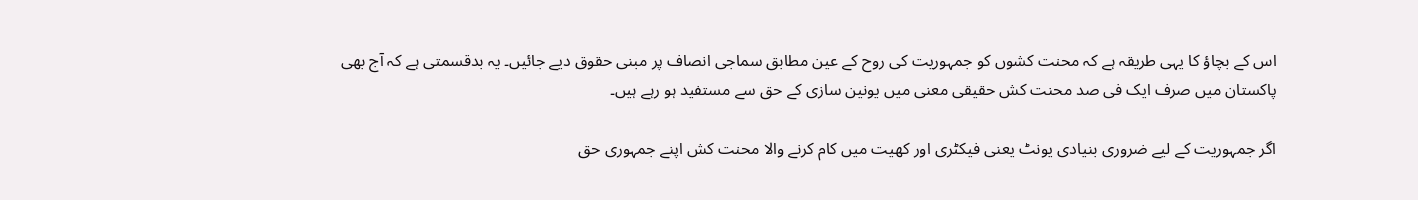اس کے بچاؤ کا یہی طریقہ ہے کہ محنت کشوں کو جمہوریت کی روح کے عین مطابق سماجی انصاف پر مبنی حقوق دیے جائیں۔ یہ بدقسمتی ہے کہ آج بھی پاکستان میں صرف ایک فی صد محنت کش حقیقی معنی میں یونین سازی کے حق سے مستفید ہو رہے ہیں۔

اگر جمہوریت کے لیے ضروری بنیادی یونٹ یعنی فیکٹری اور کھیت میں کام کرنے والا محنت کش اپنے جمہوری حق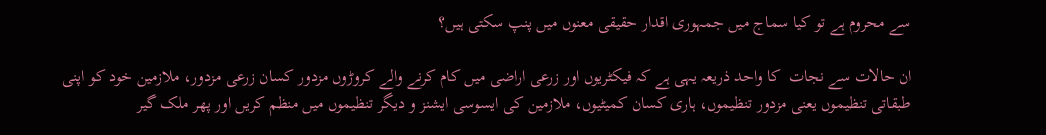سے محروم ہے تو کیا سماج میں جمہوری اقدار حقیقی معنوں میں پنپ سکتی ہیں؟

ان حالات سے نجات  کا واحد ذریعہ یہی ہے کہ فیکٹریوں اور زرعی اراضی میں کام کرنے والے کروڑوں مزدور کسان زرعی مزدور، ملازمین خود کو اپنی طبقاتی تنظیموں یعنی مزدور تنظیموں، ہاری کسان کمیٹیوں، ملازمین کی ایسوسی ایشنز و دیگر تنظیموں میں منظم کریں اور پھر ملک گیر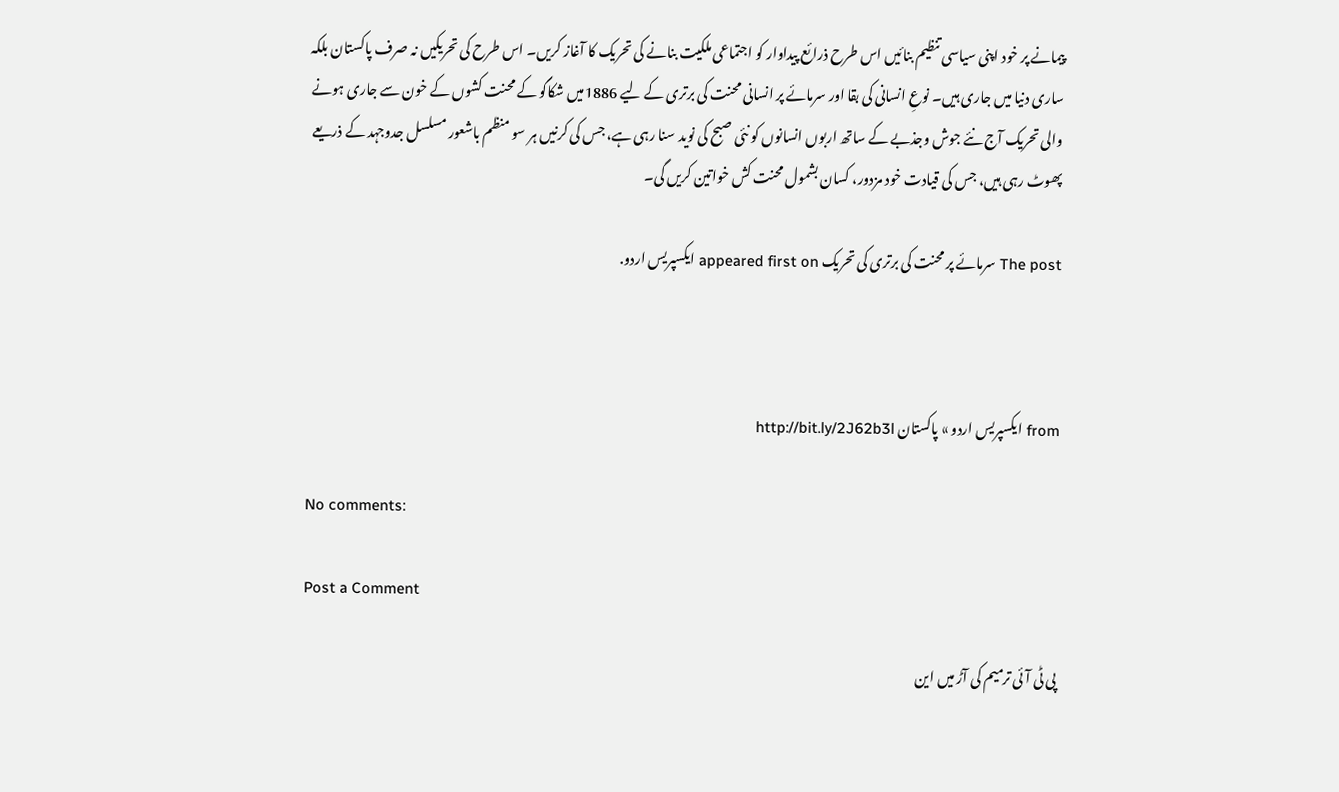پیمانے پر خود اپنی سیاسی تنظیم بنائیں اس طرح ذرائع پیداوار کو اجتماعی ملکیت بنانے کی تحریک کا آغاز کریں۔ اس طرح کی تحریکیں نہ صرف پاکستان بلکہ ساری دنیا میں جاری ہیں۔ نوعِ انسانی کی بقا اور سرمائے پر انسانی محنت کی برتری کے لیے 1886میں شکاگو کے محنت کشوں کے خون سے جاری ہونے والی تحریک آج نئے جوش وجذبے کے ساتھ اربوں انسانوں کو نئی صبح کی نوید سنا رہی ہے، جس کی کرنیں ہر سو منظم باشعور مسلسل جدوجہد کے ذریعے پھوٹ رہی ہیں، جس کی قیادت خود مزدور، کسان بشمول محنت کش خواتین کریں گی۔

The post سرمائے پر محنت کی برتری کی تحریک appeared first on ایکسپریس اردو.



from ایکسپریس اردو » پاکستان http://bit.ly/2J62b3l

No comments:

Post a Comment

پی ٹی آئی ترمیم کی آڑ میں این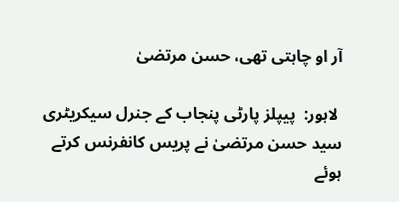آر او چاہتی تھی، حسن مرتضیٰ

 لاہور:  پیپلز پارٹی پنجاب کے جنرل سیکریٹری سید حسن مرتضیٰ نے پریس کانفرنس کرتے ہوئے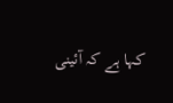کہا ہے کہ آئینی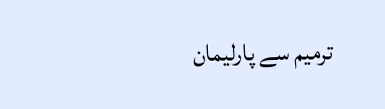ترمیم سے پارلیمان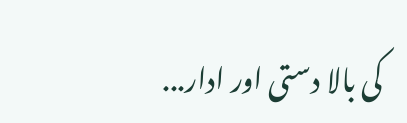کی بالا دستی اور ادار...